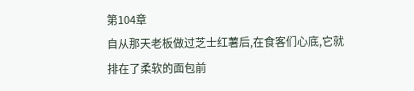第104章
自从那天老板做过芝士红薯后,在食客们心底,它就排在了柔软的面包前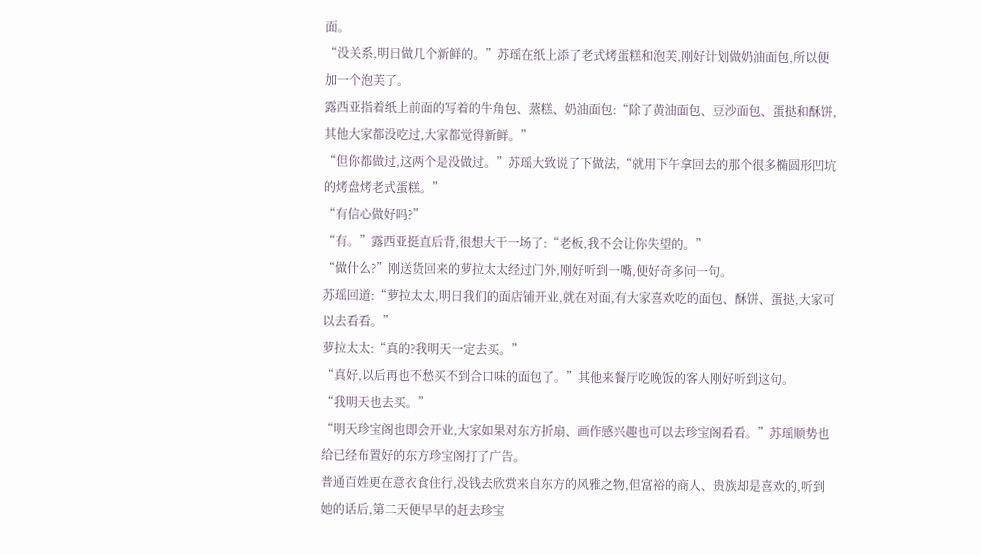面。
“没关系,明日做几个新鲜的。”苏瑶在纸上添了老式烤蛋糕和泡芙,刚好计划做奶油面包,所以便加一个泡芙了。
露西亚指着纸上前面的写着的牛角包、蒸糕、奶油面包:“除了黄油面包、豆沙面包、蛋挞和酥饼,其他大家都没吃过,大家都觉得新鲜。”
“但你都做过,这两个是没做过。”苏瑶大致说了下做法,“就用下午拿回去的那个很多椭圆形凹坑的烤盘烤老式蛋糕。”
“有信心做好吗?”
“有。”露西亚挺直后背,很想大干一场了:“老板,我不会让你失望的。”
“做什么?”刚送货回来的萝拉太太经过门外,刚好听到一嘴,便好奇多问一句。
苏瑶回道:“萝拉太太,明日我们的面店铺开业,就在对面,有大家喜欢吃的面包、酥饼、蛋挞,大家可以去看看。”
萝拉太太:“真的?我明天一定去买。”
“真好,以后再也不愁买不到合口味的面包了。”其他来餐厅吃晚饭的客人刚好听到这句。
“我明天也去买。”
“明天珍宝阁也即会开业,大家如果对东方折扇、画作感兴趣也可以去珍宝阁看看。”苏瑶顺势也给已经布置好的东方珍宝阁打了广告。
普通百姓更在意衣食住行,没钱去欣赏来自东方的风雅之物,但富裕的商人、贵族却是喜欢的,听到她的话后,第二天便早早的赶去珍宝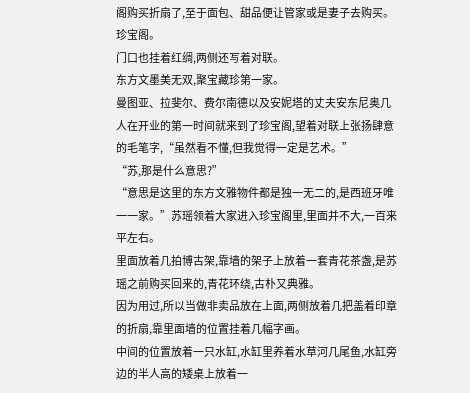阁购买折扇了,至于面包、甜品便让管家或是妻子去购买。
珍宝阁。
门口也挂着红绸,两侧还写着对联。
东方文墨美无双,聚宝藏珍第一家。
曼图亚、拉斐尔、费尔南德以及安妮塔的丈夫安东尼奥几人在开业的第一时间就来到了珍宝阁,望着对联上张扬肆意的毛笔字,“虽然看不懂,但我觉得一定是艺术。”
“苏,那是什么意思?”
“意思是这里的东方文雅物件都是独一无二的,是西班牙唯一一家。”苏瑶领着大家进入珍宝阁里,里面并不大,一百来平左右。
里面放着几拍博古架,靠墙的架子上放着一套青花茶盏,是苏瑶之前购买回来的,青花环绕,古朴又典雅。
因为用过,所以当做非卖品放在上面,两侧放着几把盖着印章的折扇,靠里面墙的位置挂着几幅字画。
中间的位置放着一只水缸,水缸里养着水草河几尾鱼,水缸旁边的半人高的矮桌上放着一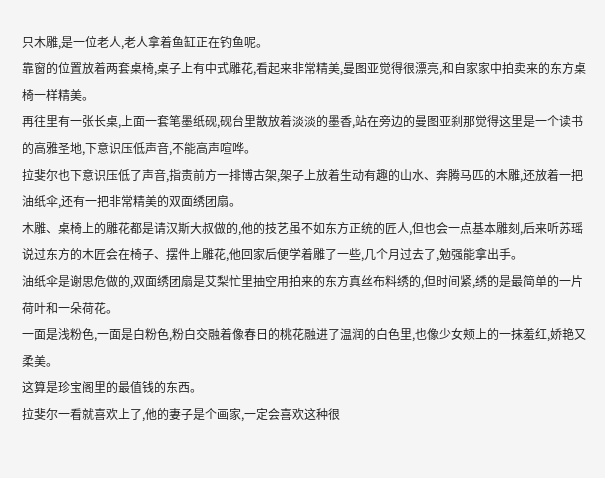只木雕,是一位老人,老人拿着鱼缸正在钓鱼呢。
靠窗的位置放着两套桌椅,桌子上有中式雕花,看起来非常精美,曼图亚觉得很漂亮,和自家家中拍卖来的东方桌椅一样精美。
再往里有一张长桌,上面一套笔墨纸砚,砚台里散放着淡淡的墨香,站在旁边的曼图亚刹那觉得这里是一个读书的高雅圣地,下意识压低声音,不能高声喧哗。
拉斐尔也下意识压低了声音,指责前方一排博古架,架子上放着生动有趣的山水、奔腾马匹的木雕,还放着一把油纸伞,还有一把非常精美的双面绣团扇。
木雕、桌椅上的雕花都是请汉斯大叔做的,他的技艺虽不如东方正统的匠人,但也会一点基本雕刻,后来听苏瑶说过东方的木匠会在椅子、摆件上雕花,他回家后便学着雕了一些,几个月过去了,勉强能拿出手。
油纸伞是谢思危做的,双面绣团扇是艾梨忙里抽空用拍来的东方真丝布料绣的,但时间紧,绣的是最简单的一片荷叶和一朵荷花。
一面是浅粉色,一面是白粉色,粉白交融着像春日的桃花融进了温润的白色里,也像少女颊上的一抹羞红,娇艳又柔美。
这算是珍宝阁里的最值钱的东西。
拉斐尔一看就喜欢上了,他的妻子是个画家,一定会喜欢这种很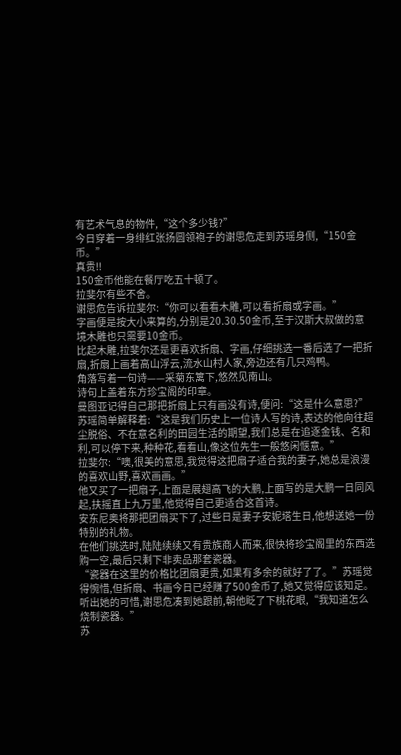有艺术气息的物件,“这个多少钱?”
今日穿着一身绯红张扬圆领袍子的谢思危走到苏瑶身侧,“150金币。”
真贵!!
150金币他能在餐厅吃五十顿了。
拉斐尔有些不舍。
谢思危告诉拉斐尔:“你可以看看木雕,可以看折扇或字画。”
字画便是按大小来算的,分别是20.30.50金币,至于汉斯大叔做的意境木雕也只需要10金币。
比起木雕,拉斐尔还是更喜欢折扇、字画,仔细挑选一番后选了一把折扇,折扇上画着高山浮云,流水山村人家,旁边还有几只鸡鸭。
角落写着一句诗——采菊东篱下,悠然见南山。
诗句上盖着东方珍宝阁的印章。
曼图亚记得自己那把折扇上只有画没有诗,便问:“这是什么意思?”
苏瑶简单解释着:“这是我们历史上一位诗人写的诗,表达的他向往超尘脱俗、不在意名利的田园生活的期望,我们总是在追逐金钱、名和利,可以停下来,种种花,看看山,像这位先生一般悠闲惬意。”
拉斐尔:“噢,很美的意思,我觉得这把扇子适合我的妻子,她总是浪漫的喜欢山野,喜欢画画。”
他又买了一把扇子,上面是展翅高飞的大鹏,上面写的是大鹏一日同风起,扶摇直上九万里,他觉得自己更适合这首诗。
安东尼奥将那把团扇买下了,过些日是妻子安妮塔生日,他想送她一份特别的礼物。
在他们挑选时,陆陆续续又有贵族商人而来,很快将珍宝阁里的东西选购一空,最后只剩下非卖品那套瓷器。
“瓷器在这里的价格比团扇更贵,如果有多余的就好了了。”苏瑶觉得惋惜,但折扇、书画今日已经赚了500金币了,她又觉得应该知足。
听出她的可惜,谢思危凑到她跟前,朝他眨了下桃花眼,“我知道怎么烧制瓷器。”
苏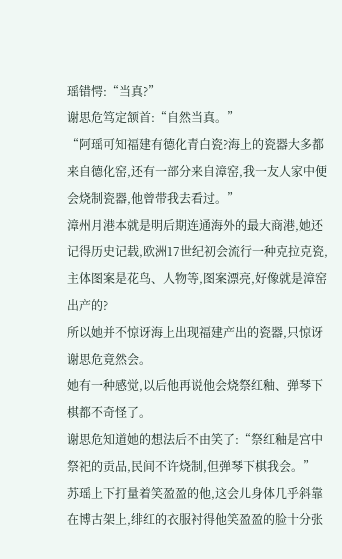瑶错愕:“当真?”
谢思危笃定颔首:“自然当真。”
“阿瑶可知福建有德化青白瓷?海上的瓷器大多都来自德化窑,还有一部分来自漳窑,我一友人家中便会烧制瓷器,他曾带我去看过。”
漳州月港本就是明后期连通海外的最大商港,她还记得历史记载,欧洲17世纪初会流行一种克拉克瓷,主体图案是花鸟、人物等,图案漂亮,好像就是漳窑出产的?
所以她并不惊讶海上出现福建产出的瓷器,只惊讶谢思危竟然会。
她有一种感觉,以后他再说他会烧祭红釉、弹琴下棋都不奇怪了。
谢思危知道她的想法后不由笑了:“祭红釉是宫中祭祀的贡品,民间不许烧制,但弹琴下棋我会。”
苏瑶上下打量着笑盈盈的他,这会儿身体几乎斜靠在博古架上,绯红的衣服衬得他笑盈盈的脸十分张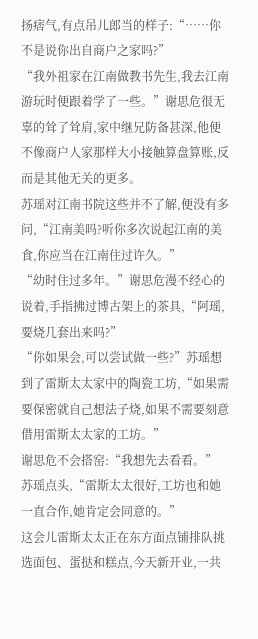扬痞气,有点吊儿郎当的样子:“……你不是说你出自商户之家吗?”
“我外祖家在江南做教书先生,我去江南游玩时便跟着学了一些。”谢思危很无辜的耸了耸肩,家中继兄防备甚深,他便不像商户人家那样大小接触算盘算账,反而是其他无关的更多。
苏瑶对江南书院这些并不了解,便没有多问,“江南美吗?听你多次说起江南的美食,你应当在江南住过许久。”
“幼时住过多年。”谢思危漫不经心的说着,手指拂过博古架上的茶具,“阿瑶,要烧几套出来吗?”
“你如果会,可以尝试做一些?”苏瑶想到了雷斯太太家中的陶瓷工坊,“如果需要保密就自己想法子烧,如果不需要刻意借用雷斯太太家的工坊。”
谢思危不会搭窑:“我想先去看看。”
苏瑶点头,“雷斯太太很好,工坊也和她一直合作,她肯定会同意的。”
这会儿雷斯太太正在东方面点铺排队挑选面包、蛋挞和糕点,今天新开业,一共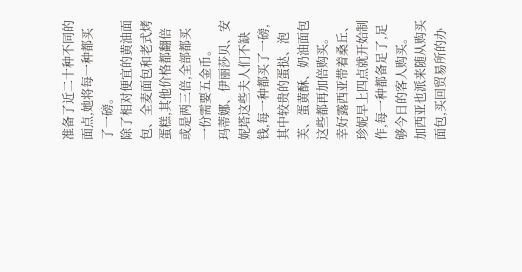准备了近二十种不同的面点,她将每一种都买了一磅。
除了相对便宜的黄油面包、全麦面包和老式烤蛋糕,其他价格都翻倍或是两三倍,全部都买一份需要五金币。
玛蒂娜、伊丽莎贝、安妮塔这些夫人们不缺钱,每一种都买了一磅,其中较贵的蛋挞、泡芙、蛋黄酥、奶油面包这些都再加倍购买。
幸好露西亚带着桑丘、珍妮早上四点就开始制作,每一种都备足了,足够今日的客人购买。
加西亚也派来随从购买面包,买回贸易所的办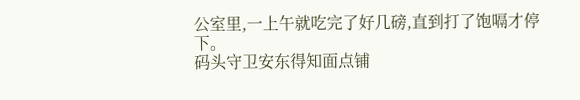公室里,一上午就吃完了好几磅,直到打了饱嗝才停下。
码头守卫安东得知面点铺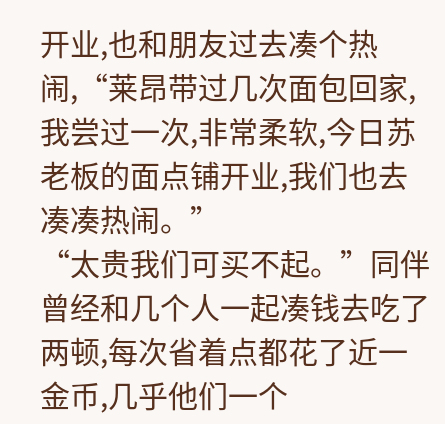开业,也和朋友过去凑个热闹,“莱昂带过几次面包回家,我尝过一次,非常柔软,今日苏老板的面点铺开业,我们也去凑凑热闹。”
“太贵我们可买不起。”同伴曾经和几个人一起凑钱去吃了两顿,每次省着点都花了近一金币,几乎他们一个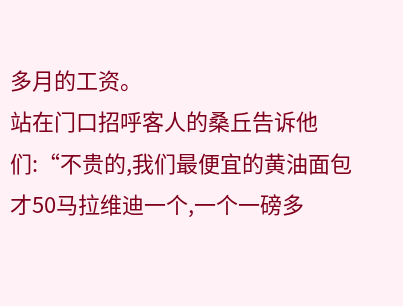多月的工资。
站在门口招呼客人的桑丘告诉他们:“不贵的,我们最便宜的黄油面包才50马拉维迪一个,一个一磅多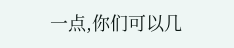一点,你们可以几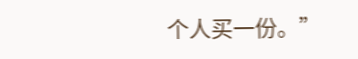个人买一份。”